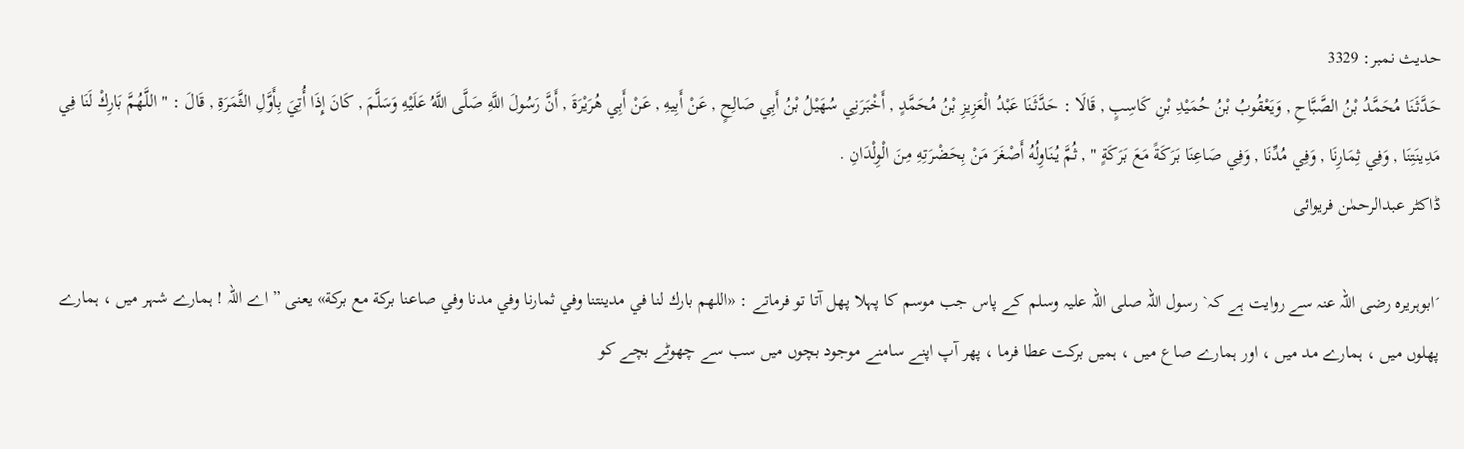حدیث نمبر: 3329
حَدَّثَنَا مُحَمَّدُ بْنُ الصَّبَّاحِ , وَيَعْقُوبُ بْنُ حُمَيْدِ بْنِ كَاسِبٍ , قَالَا : حَدَّثَنَا عَبْدُ الْعَزِيزِ بْنُ مُحَمَّدٍ , أَخْبَرَنِي سُهَيْلُ بْنُ أَبِي صَالِحٍ , عَنْ أَبِيهِ , عَنْ أَبِي هُرَيْرَةَ , أَنَّ رَسُولَ اللَّهِ صَلَّى اللَّهُ عَلَيْهِ وَسَلَّمَ , كَانَ إِذَا أُتِيَ بِأَوَّلِ الثَّمَرَةِ , قَالَ : " اللَّهُمَّ بَارِكْ لَنَا فِي مَدِينَتِنَا , وَفِي ثِمَارِنَا , وَفِي مُدِّنَا , وَفِي صَاعِنَا بَرَكَةً مَعَ بَرَكَةٍ " , ثُمَّ يُنَاوِلُهُ أَصْغَرَ مَنْ بِحَضْرَتِهِ مِنَ الْوِلْدَانِ .
ڈاکٹر عبدالرحمٰن فریوائی

´ابوہریرہ رضی اللہ عنہ سے روایت ہے کہ` رسول اللہ صلی اللہ علیہ وسلم کے پاس جب موسم کا پہلا پھل آتا تو فرماتے : «اللهم بارك لنا في مدينتنا وفي ثمارنا وفي مدنا وفي صاعنا بركة مع بركة» یعنی ” اے اللہ ! ہمارے شہر میں ، ہمارے پھلوں میں ، ہمارے مد میں ، اور ہمارے صاع میں ، ہمیں برکت عطا فرما ، پھر آپ اپنے سامنے موجود بچوں میں سب سے چھوٹے بچے کو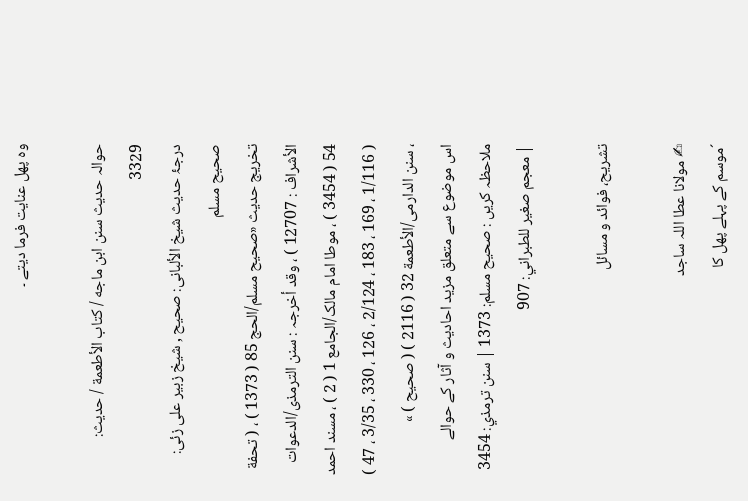وہ پھل عنایت فرما دیتے ۔

حوالہ حدیث سنن ابن ماجه / كتاب الأطعمة / حدیث: 3329
درجۂ حدیث شیخ الألبانی: صحيح , شیخ زبیر علی زئی: صحيح مسلم
تخریج حدیث «صحیح مسلم/الحج 85 ( 1373 ) ، ( تحفة الأشراف : 12707 ) ، وقد أخرجہ : سنن الترمذی/الدعوات 54 ( 3454 ) ، موطا امام مالک/الجامع 1 ( 2 ) ، مسند احمد ( 1/116 ، 169 ، 183 ، 2/124 ، 126 ، 330 ، 3/35 ، 47 ) ، سنن الدارمی/الأطعمة 32 ( 2116 ) ( صحیح ) »
اس موضوع سے متعلق مزید احادیث و آثار کے حوالے ملاحظہ کریں : صحيح مسلم: 1373 | سنن ترمذي: 3454 | معجم صغير للطبراني: 907

تشریح، فوائد و مسائل

✍ مولانا عطا اللہ ساجد
´موسم کے پہلے پھل کا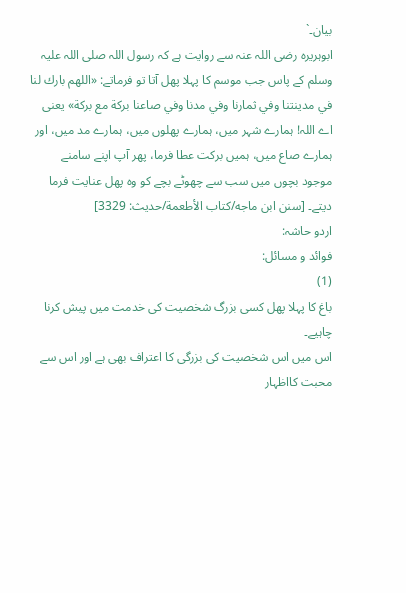بیان۔`
ابوہریرہ رضی اللہ عنہ سے روایت ہے کہ رسول اللہ صلی اللہ علیہ وسلم کے پاس جب موسم کا پہلا پھل آتا تو فرماتے: «اللهم بارك لنا في مدينتنا وفي ثمارنا وفي مدنا وفي صاعنا بركة مع بركة» یعنی اے اللہ! ہمارے شہر میں، ہمارے پھلوں میں، ہمارے مد میں، اور ہمارے صاع میں، ہمیں برکت عطا فرما، پھر آپ اپنے سامنے موجود بچوں میں سب سے چھوٹے بچے کو وہ پھل عنایت فرما دیتے۔ [سنن ابن ماجه/كتاب الأطعمة/حدیث: 3329]
اردو حاشہ:
فوائد و مسائل:
(1)
باغ کا پہلا پھل کسی بزرگ شخصیت کی خدمت میں پیش کرنا چاہیے۔
اس میں اس شخصیت کی بزرگی کا اعتراف بھی ہے اور اس سے محبت کااظہار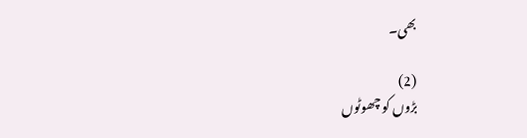بھی۔

(2)
بڑوں کو چھوٹوں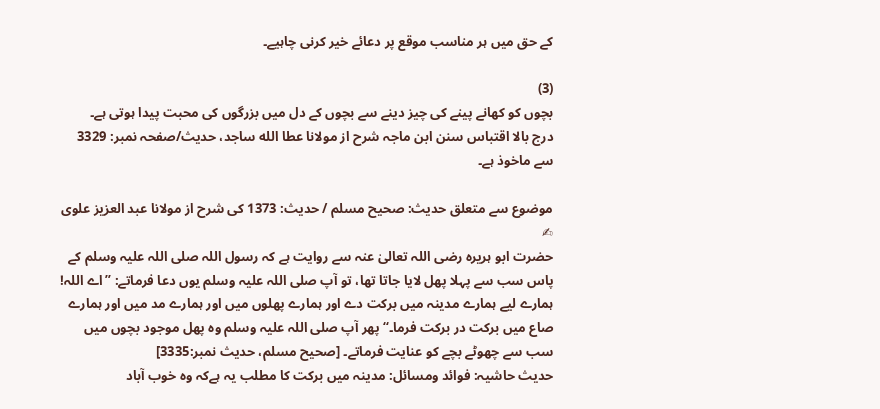کے حق میں ہر مناسب موقع پر دعائے خیر کرنی چاہیے۔

(3)
بچوں کو کھانے پینے کی چیز دینے سے بچوں کے دل میں بزرگوں کی محبت پیدا ہوتی ہے۔
درج بالا اقتباس سنن ابن ماجہ شرح از مولانا عطا الله ساجد، حدیث/صفحہ نمبر: 3329 سے ماخوذ ہے۔

موضوع سے متعلق حدیث: صحيح مسلم / حدیث: 1373 کی شرح از مولانا عبد العزیز علوی ✍
حضرت ابو ہریرہ رضی اللہ تعالیٰ عنہ سے روایت ہے کہ رسول اللہ صلی اللہ علیہ وسلم کے پاس سب سے پہلا پھل لایا جاتا تھا، تو آپ صلی اللہ علیہ وسلم یوں دعا فرماتے: ’’اے اللہ! ہمارے لیے ہمارے مدینہ میں برکت دے اور ہمارے پھلوں میں اور ہمارے مد میں اور ہمارے صاع میں برکت در برکت فرما۔‘‘ پھر آپ صلی اللہ علیہ وسلم وہ پھل موجود بچوں میں سب سے چھوٹے بچے کو عنایت فرماتے۔ [صحيح مسلم، حديث نمبر:3335]
حدیث حاشیہ: فوائد ومسائل: مدینہ میں برکت کا مطلب یہ ہےکہ وہ خوب آباد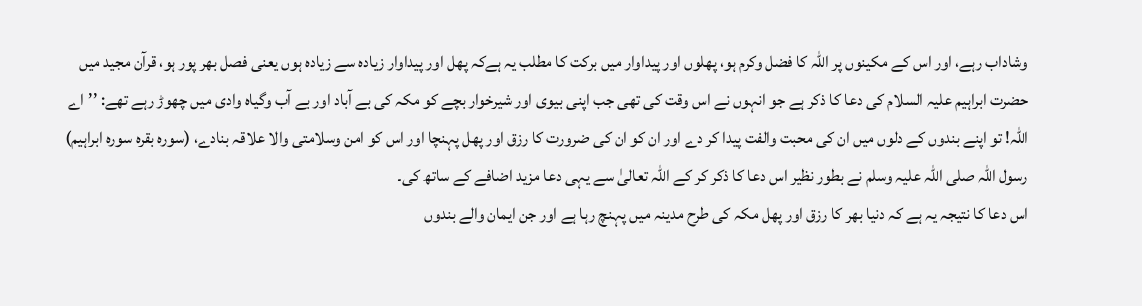وشاداب رہے، اور اس کے مکینوں پر اللہ کا فضل وکرم ہو، پھلوں اور پیداوار میں برکت کا مطلب یہ ہےکہ پھل اور پیداوار زیادہ سے زیادہ ہوں یعنی فصل بھر پور ہو، قرآن مجید میں حضرت ابراہیم علیہ السلام کی دعا کا ذکر ہے جو انہوں نے اس وقت کی تھی جب اپنی بیوی اور شیرخوار بچے کو مکہ کی بے آباد اور بے آب وگیاہ وادی میں چھوڑ رہے تھے: ’’اے اللہ! تو اپنے بندوں کے دلوں میں ان کی محبت والفت پیدا کر دے اور ان کو ان کی ضرورت کا رزق اور پھل پہنچا اور اس کو امن وسلامتی والا علاقہ بنادے، (سورہ بقرہ سورہ ابراہیم)
رسول اللہ صلی اللہ علیہ وسلم نے بطور نظیر اس دعا کا ذکر کر کے اللہ تعالیٰ سے یہی دعا مزید اضافے کے ساتھ کی۔
اس دعا کا نتیجہ یہ ہے کہ دنیا بھر کا رزق اور پھل مکہ کی طرح مدینہ میں پہنچ رہا ہے اور جن ایمان والے بندوں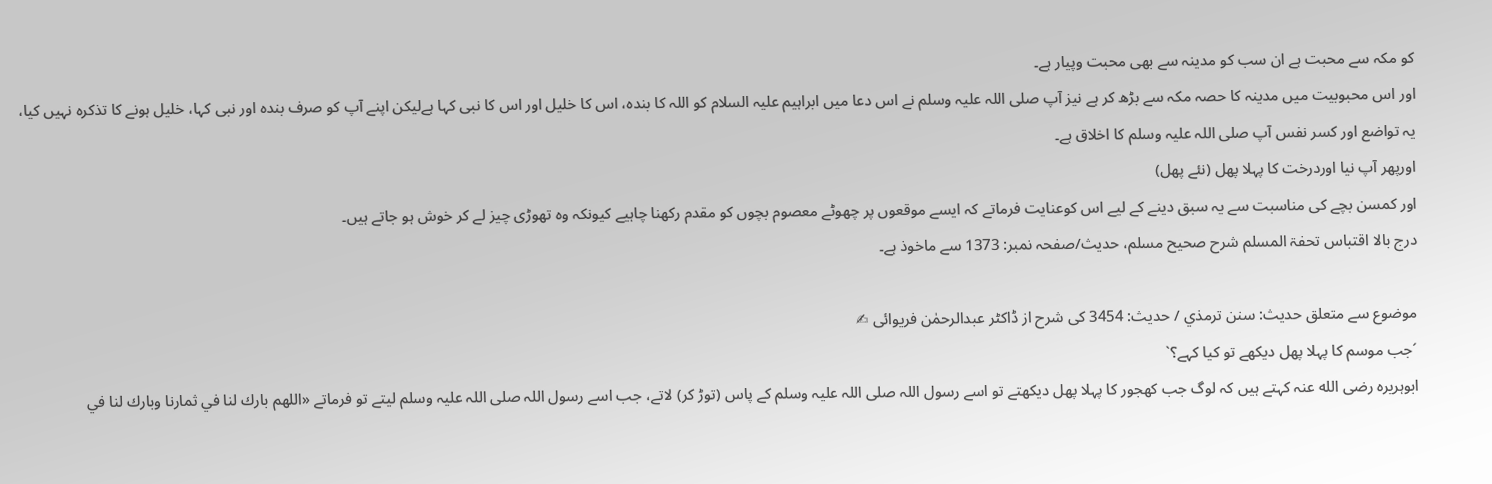کو مکہ سے محبت ہے ان سب کو مدینہ سے بھی محبت وپیار ہے۔
اور اس محبوبیت میں مدینہ کا حصہ مکہ سے بڑھ کر ہے نیز آپ صلی اللہ علیہ وسلم نے اس دعا میں ابراہیم علیہ السلام کو اللہ کا بندہ، اس کا خلیل اور اس کا نبی کہا ہےلیکن اپنے آپ کو صرف بندہ اور نبی کہا، خلیل ہونے کا تذکرہ نہیں کیا، یہ تواضع اور کسر نفس آپ صلی اللہ علیہ وسلم کا اخلاق ہے۔
اورپھر آپ نیا اوردرخت کا پہلا پھل (نئے پھل)
اور کمسن بچے کی مناسبت سے یہ سبق دینے کے لیے اس کوعنایت فرماتے کہ ایسے موقعوں پر چھوٹے معصوم بچوں کو مقدم رکھنا چاہیے کیونکہ وہ تھوڑی چیز لے کر خوش ہو جاتے ہیں۔
درج بالا اقتباس تحفۃ المسلم شرح صحیح مسلم، حدیث/صفحہ نمبر: 1373 سے ماخوذ ہے۔

موضوع سے متعلق حدیث: سنن ترمذي / حدیث: 3454 کی شرح از ڈاکٹر عبدالرحمٰن فریوائی ✍
´جب موسم کا پہلا پھل دیکھے تو کیا کہے؟`
ابوہریرہ رضی الله عنہ کہتے ہیں کہ لوگ جب کھجور کا پہلا پھل دیکھتے تو اسے رسول اللہ صلی اللہ علیہ وسلم کے پاس (توڑ کر) لاتے، جب اسے رسول اللہ صلی اللہ علیہ وسلم لیتے تو فرماتے «اللهم بارك لنا في ثمارنا وبارك لنا في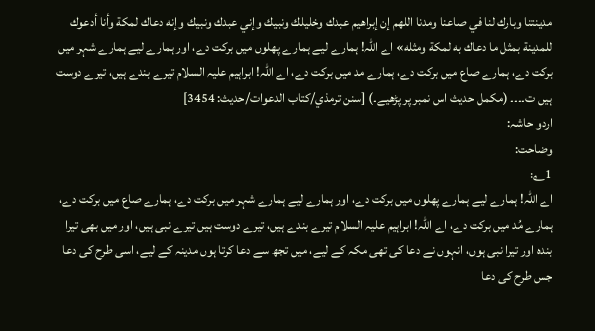مدينتنا وبارك لنا في صاعنا ومدنا اللهم إن إبراهيم عبدك وخليلك ونبيك وإني عبدك ونبيك وإنه دعاك لمكة وأنا أدعوك للمدينة بمثل ما دعاك به لمكة ومثله» اے اللہ! ہمارے لیے ہمارے پھلوں میں برکت دے، اور ہمارے لیے ہمارے شہر میں برکت دے، ہمارے صاع میں برکت دے، ہمارے مد میں برکت دے، اے اللہ! ابراہیم علیہ السلام تیرے بندے ہیں، تیرے دوست ہیں ت۔۔۔۔ (مکمل حدیث اس نمبر پر پڑھیے۔) [سنن ترمذي/كتاب الدعوات/حدیث: 3454]
اردو حاشہ:
وضاحت:
1؎:
اے اللہ! ہمارے لیے ہمارے پھلوں میں برکت دے، اور ہمارے لیے ہمارے شہر میں برکت دے، ہمارے صاع میں برکت دے، ہمارے مُد میں برکت دے، اے اللہ! ابراہیم علیہ السلام تیرے بندے ہیں، تیرے دوست ہیں تیرے نبی ہیں، اور میں بھی تیرا بندہ اور تیرا نبی ہوں، انہوں نے دعا کی تھی مکہ کے لیے، میں تجھ سے دعا کرتا ہوں مدینہ کے لیے، اسی طرح کی دعا جس طرح کی دعا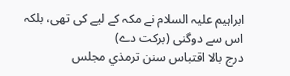ابراہیم علیہ السلام نے مکہ کے لیے کی تھی، بلکہ اس سے دوگنی (برکت دے)
درج بالا اقتباس سنن ترمذي مجلس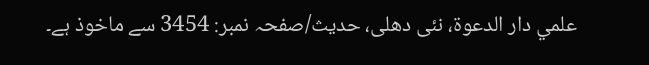علمي دار الدعوة، نئى دهلى، حدیث/صفحہ نمبر: 3454 سے ماخوذ ہے۔